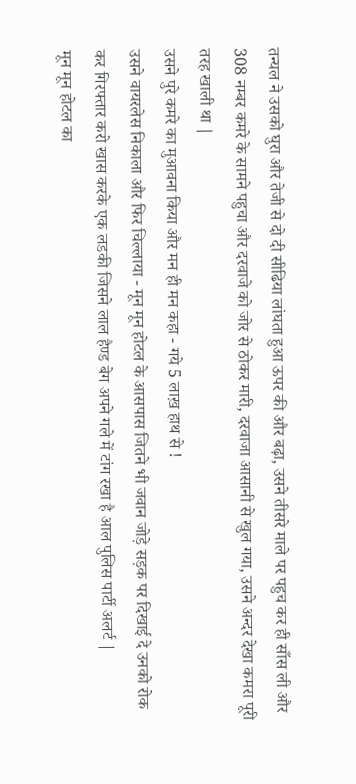तन्यल ने उसको घुरा और तेजी से दो दी सीढिया लांघता हुआ ऊपर की और बढ़ा, उसने तीसरे माले पर पहुच कर ही साँस ली और 308 नम्बर कमरे के सामने पहुचा और दरवाजे को जोर से ठोकर मारी, दरवाजा आसानी से खुल गया, उसने अन्दर देखा कमरा पूरी तरह खाली था |
उसने पुरे कमरे का मुआवना किया और मन ही मन कहा - गये 5 लाख़ हाथ से !
उसने वायरलेस निकाला और फिर चिल्लाया - मून मून होटल के आसपास जितने भी जवान जोड़े सड़क पर दिखाई दे उनको रोक कर गिरफ्तार करो खास करके एक लडकी जिसने लाल हैण्ड बेग अपने गले में टांग रखा है आल पुलिस पार्टी अलर्ट |
मून मून होटल का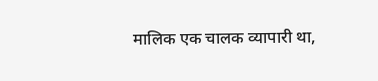मालिक एक चालक व्यापारी था,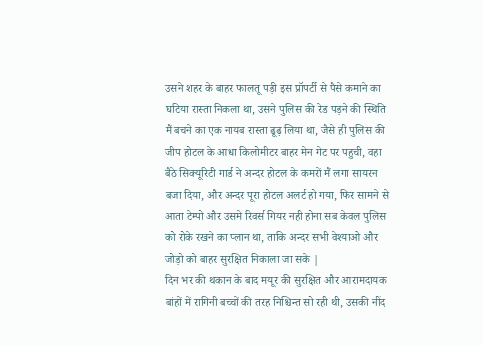उसने शहर के बाहर फालतू पड़ी इस प्रॉपर्टी से पैसे कमाने का घटिया रास्ता निकला था, उसने पुलिस की रेड पड़ने की स्थिति मैं बचने का एक नायब रास्ता ढूढ़ लिया था, जैसे ही पुलिस की जीप होटल के आधा किलोमीटर बाहर मेन गेट पर पहुची, वहा बैठे सिक्यूरिटी गार्ड ने अन्दर होटल के कमरों मैं लगा सायरन बजा दिया, और अन्दर पूरा होटल अलर्ट हो गया, फिर सामने से आता टेम्पो और उसमे रिवर्स गियर नही होना सब केवल पुलिस को रोके रखने का प्लान था, ताकि अन्दर सभी वेश्याओ और जोड़ो को बाहर सुरक्षित निकाला जा सके |
दिन भर की थकान के बाद मयूर की सुरक्षित और आरामदायक बांहों में रागिनी बच्चों की तरह निश्चिन्त सो रही थी, उसकी नींद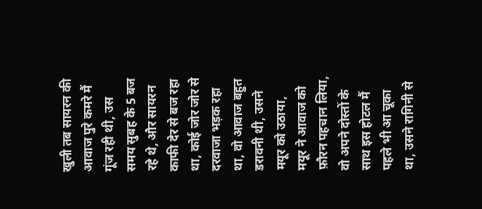खुली तब सायरन की आवाज पुरे कमरे मैं गूंज रही थी, उस समय सुबह के 5 बज रहे थे, और सायरन काफी देर से बज रहा था, कोई जोर जोर से दरवाजा भड़क रहा था, वो आवाज बहुत डरावनी थी, उसने मयूर को उठाया, मयूर ने आवाज को फ़ौरन पहचान लिया, वो अपने दोस्तों के साथ इस होटल मैं पहले भी आ चूका था, उसने रागिनी से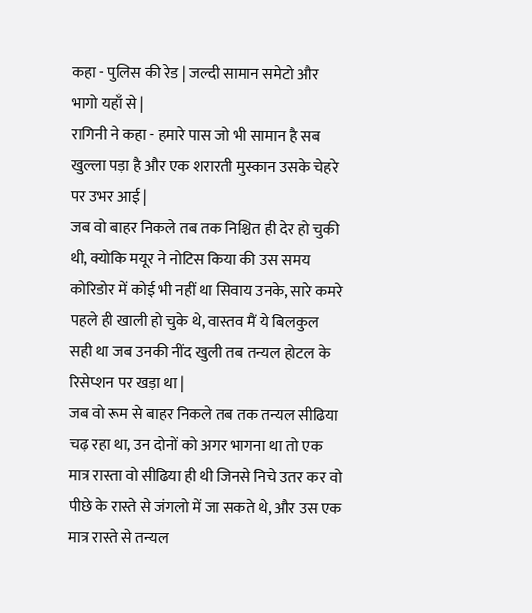कहा - पुलिस की रेड | जल्दी सामान समेटो और भागो यहाँ से |
रागिनी ने कहा - हमारे पास जो भी सामान है सब खुल्ला पड़ा है और एक शरारती मुस्कान उसके चेहरे पर उभर आई |
जब वो बाहर निकले तब तक निश्चित ही देर हो चुकी थी, क्योकि मयूर ने नोटिस किया की उस समय कोरिडोर में कोई भी नहीं था सिवाय उनके, सारे कमरे पहले ही खाली हो चुके थे, वास्तव मैं ये बिलकुल सही था जब उनकी नींद खुली तब तन्यल होटल के रिसेप्शन पर खड़ा था |
जब वो रूम से बाहर निकले तब तक तन्यल सीढिया चढ़ रहा था, उन दोनों को अगर भागना था तो एक मात्र रास्ता वो सीढिया ही थी जिनसे निचे उतर कर वो पीछे के रास्ते से जंगलो में जा सकते थे, और उस एक मात्र रास्ते से तन्यल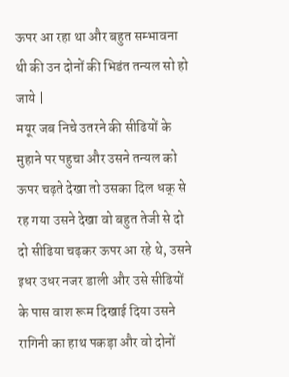ऊपर आ रहा था और बहुत सम्भावना थी की उन दोनों की भिडंत तन्यल सो हो जाये |
मयूर जब निचे उतरने की सीढियों के मुहाने पर पहुचा और उसने तन्यल को ऊपर चढ़ते देखा तो उसका दिल धक् से रह गया उसने देखा वो बहुत तेजी से दो दो सीढिया चढ़कर ऊपर आ रहे थे, उसने इधर उधर नजर डाली और उसे सीढियों के पास वाश रूम दिखाई दिया उसने रागिनी का हाथ पकड़ा और वो दोनों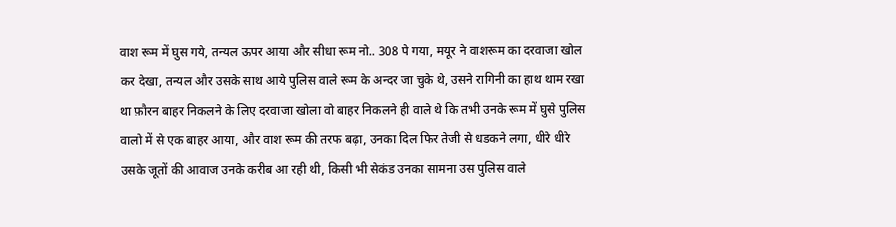वाश रूम में घुस गये, तन्यल ऊपर आया और सीधा रूम नो.. 308 पे गया, मयूर ने वाशरूम का दरवाजा खोल कर देखा, तन्यल और उसके साथ आये पुलिस वाले रूम के अन्दर जा चुके थे, उसने रागिनी का हाथ थाम रखा था फ़ौरन बाहर निकलने के लिए दरवाजा खोला वो बाहर निकलने ही वाले थे कि तभी उनके रूम में घुसे पुलिस वालो में से एक बाहर आया, और वाश रूम की तरफ बढ़ा, उनका दिल फिर तेजी से धडकने लगा, धीरे धीरे उसके जूतों की आवाज उनके करीब आ रही थी, किसी भी सेकंड उनका सामना उस पुलिस वाले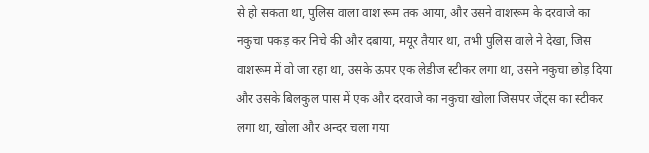से हो सकता था, पुलिस वाला वाश रूम तक आया, और उसने वाशरूम के दरवाजे का नकुचा पकड़ कर निचे की और दबाया, मयूर तैयार था, तभी पुलिस वाले ने देखा, जिस वाशरूम में वो जा रहा था, उसके ऊपर एक लेडीज स्टीकर लगा था, उसने नकुचा छोड़ दिया और उसके बिलकुल पास में एक और दरवाजे का नकुचा खोला जिसपर जेंट्स का स्टीकर लगा था, खोला और अन्दर चला गया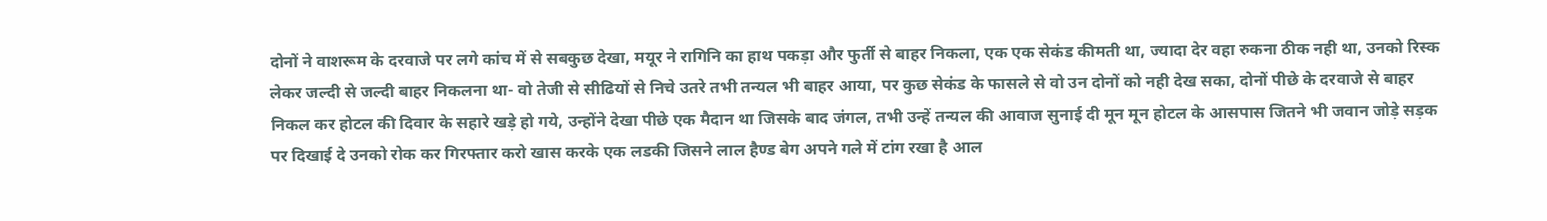दोनों ने वाशरूम के दरवाजे पर लगे कांच में से सबकुछ देखा, मयूर ने रागिनि का हाथ पकड़ा और फुर्ती से बाहर निकला, एक एक सेकंड कीमती था, ज्यादा देर वहा रुकना ठीक नही था, उनको रिस्क लेकर जल्दी से जल्दी बाहर निकलना था- वो तेजी से सीढियों से निचे उतरे तभी तन्यल भी बाहर आया, पर कुछ सेकंड के फासले से वो उन दोनों को नही देख सका, दोनों पीछे के दरवाजे से बाहर निकल कर होटल की दिवार के सहारे खड़े हो गये, उन्होंने देखा पीछे एक मैदान था जिसके बाद जंगल, तभी उन्हें तन्यल की आवाज सुनाई दी मून मून होटल के आसपास जितने भी जवान जोड़े सड़क पर दिखाई दे उनको रोक कर गिरफ्तार करो खास करके एक लडकी जिसने लाल हैण्ड बेग अपने गले में टांग रखा है आल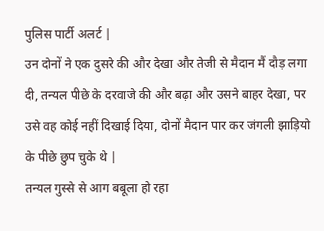पुलिस पार्टी अलर्ट |
उन दोनों ने एक दुसरे की और देखा और तेजी से मैदान मैं दौड़ लगा दी, तन्यल पीछे के दरवाजे की और बढ़ा और उसने बाहर देखा, पर उसे वह कोई नहीं दिखाई दिया, दोनों मैदान पार कर जंगली झाड़ियो के पीछे छुप चुके थे |
तन्यल गुस्से से आग बबूला हो रहा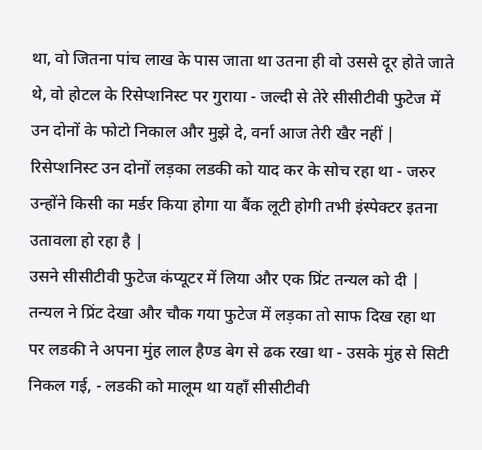था, वो जितना पांच लाख के पास जाता था उतना ही वो उससे दूर होते जाते थे, वो होटल के रिसेप्शनिस्ट पर गुराया - जल्दी से तेरे सीसीटीवी फुटेज में उन दोनों के फोटो निकाल और मुझे दे, वर्ना आज तेरी खैर नहीं |
रिसेप्शनिस्ट उन दोनों लड़का लडकी को याद कर के सोच रहा था - जरुर उन्होंने किसी का मर्डर किया होगा या बैंक लूटी होगी तभी इंस्पेक्टर इतना उतावला हो रहा है |
उसने सीसीटीवी फुटेज कंप्यूटर में लिया और एक प्रिंट तन्यल को दी |
तन्यल ने प्रिंट देखा और चौक गया फुटेज में लड़का तो साफ दिख रहा था पर लडकी ने अपना मुंह लाल हैण्ड बेग से ढक रखा था - उसके मुंह से सिटी निकल गई, - लडकी को मालूम था यहाँ सीसीटीवी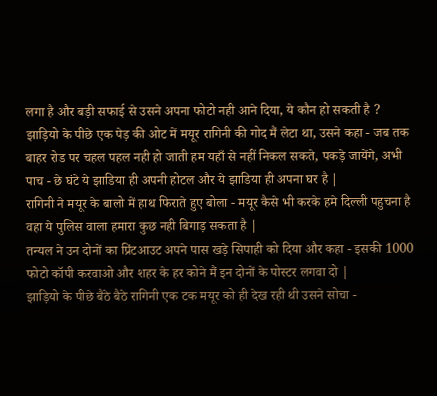लगा है और बड़ी सफाई से उसने अपना फोटो नही आने दिया, ये कौन हो सकती है ?
झाड़ियो के पीछे एक पेड़ की ओट में मयूर रागिनी की गोद मैं लेटा था, उसने कहा - जब तक बाहर रोड पर चहल पहल नही हो जाती हम यहाँ से नहीं निकल सकते, पकड़े जायेंगे, अभी पाच - छे घंटे ये झाडिया ही अपनी होटल और ये झाडिया ही अपना घर है |
रागिनी ने मयूर के बालो में हाथ फिराते हुए बोला - मयूर कैसे भी करके हमे दिल्ली पहुचना है वहा ये पुलिस वाला हमारा कुछ नही बिगाड़ सकता है |
तन्यल ने उन दोनों का प्रिंटआउट अपने पास खड़े सिपाही को दिया और कहा - इसकी 1000 फोटो कॉपी करवाओ और शहर के हर कोने मैं इन दोनों के पोस्टर लगवा दो |
झाड़ियो के पीछे बैठे बैठे रागिनी एक टक मयूर को ही देख रही थी उसने सोचा -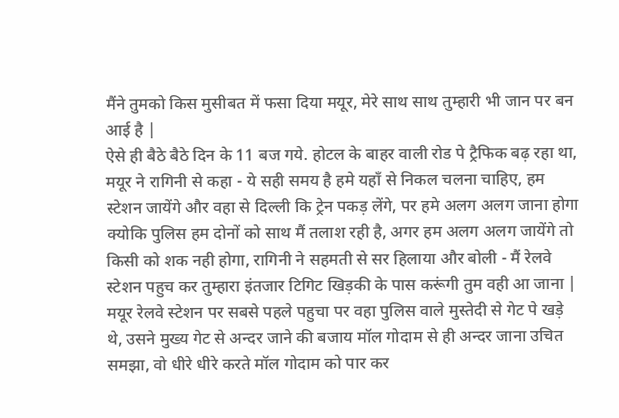मैंने तुमको किस मुसीबत में फसा दिया मयूर, मेरे साथ साथ तुम्हारी भी जान पर बन आई है |
ऐसे ही बैठे बैठे दिन के 11 बज गये. होटल के बाहर वाली रोड पे ट्रैफिक बढ़ रहा था, मयूर ने रागिनी से कहा - ये सही समय है हमे यहाँ से निकल चलना चाहिए, हम स्टेशन जायेंगे और वहा से दिल्ली कि ट्रेन पकड़ लेंगे, पर हमे अलग अलग जाना होगा क्योकि पुलिस हम दोनों को साथ मैं तलाश रही है, अगर हम अलग अलग जायेंगे तो किसी को शक नही होगा, रागिनी ने सहमती से सर हिलाया और बोली - मैं रेलवे स्टेशन पहुच कर तुम्हारा इंतजार टिगिट खिड़की के पास करूंगी तुम वही आ जाना |
मयूर रेलवे स्टेशन पर सबसे पहले पहुचा पर वहा पुलिस वाले मुस्तेदी से गेट पे खड़े थे, उसने मुख्य गेट से अन्दर जाने की बजाय मॉल गोदाम से ही अन्दर जाना उचित समझा, वो धीरे धीरे करते मॉल गोदाम को पार कर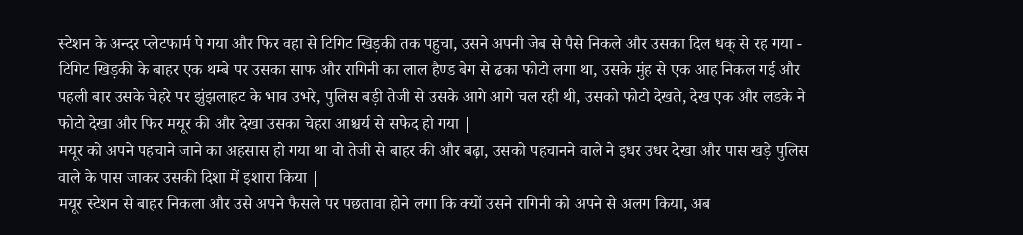स्टेशन के अन्दर प्लेटफार्म पे गया और फिर वहा से टिगिट खिड़की तक पहुचा, उसने अपनी जेब से पैसे निकले और उसका दिल धक् से रह गया - टिगिट खिड़की के बाहर एक थम्बे पर उसका साफ और रागिनी का लाल हैण्ड बेग से ढका फोटो लगा था, उसके मुंह से एक आह निकल गई और पहली बार उसके चेहरे पर झुंझलाहट के भाव उभरे, पुलिस बड़ी तेजी से उसके आगे आगे चल रही थी, उसको फोटो देखते, देख एक और लडके ने फोटो देखा और फिर मयूर की और देखा उसका चेहरा आश्चर्य से सफेद हो गया |
मयूर को अपने पहचाने जाने का अहसास हो गया था वो तेजी से बाहर की और बढ़ा, उसको पहचानने वाले ने इधर उधर देखा और पास खड़े पुलिस वाले के पास जाकर उसकी दिशा में इशारा किया |
मयूर स्टेशन से बाहर निकला और उसे अपने फैसले पर पछतावा होने लगा कि क्यों उसने रागिनी को अपने से अलग किया, अब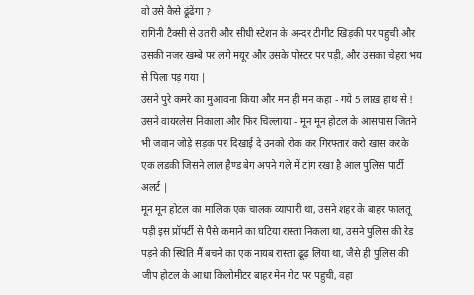वो उसे कैसे ढूंढेंगा ?
रागिनी टैक्सी से उतरी और सीधी स्टेशन के अन्दर टीगीट खिड़की पर पहुची और उसकी नजर खम्बे पर लगे मयूर और उसके पोस्टर पर पड़ी, और उसका चेहरा भय से पिला पड़ गया |
उसने पुरे कमरे का मुआवना किया और मन ही मन कहा - गये 5 लाख़ हाथ से !
उसने वायरलेस निकाला और फिर चिल्लाया - मून मून होटल के आसपास जितने भी जवान जोड़े सड़क पर दिखाई दे उनको रोक कर गिरफ्तार करो खास करके एक लडकी जिसने लाल हैण्ड बेग अपने गले में टांग रखा है आल पुलिस पार्टी अलर्ट |
मून मून होटल का मालिक एक चालक व्यापारी था, उसने शहर के बाहर फालतू पड़ी इस प्रॉपर्टी से पैसे कमाने का घटिया रास्ता निकला था, उसने पुलिस की रेड पड़ने की स्थिति मैं बचने का एक नायब रास्ता ढूढ़ लिया था, जैसे ही पुलिस की जीप होटल के आधा किलोमीटर बाहर मेन गेट पर पहुची, वहा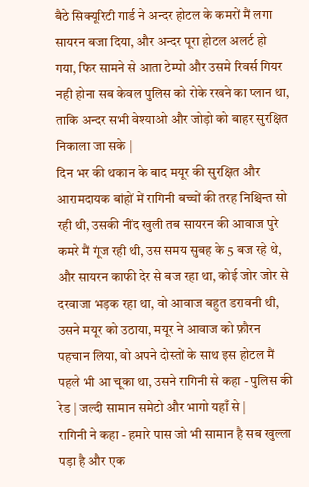बैठे सिक्यूरिटी गार्ड ने अन्दर होटल के कमरों मैं लगा सायरन बजा दिया, और अन्दर पूरा होटल अलर्ट हो गया, फिर सामने से आता टेम्पो और उसमे रिवर्स गियर नही होना सब केवल पुलिस को रोके रखने का प्लान था, ताकि अन्दर सभी वेश्याओ और जोड़ो को बाहर सुरक्षित निकाला जा सके |
दिन भर की थकान के बाद मयूर की सुरक्षित और आरामदायक बांहों में रागिनी बच्चों की तरह निश्चिन्त सो रही थी, उसकी नींद खुली तब सायरन की आवाज पुरे कमरे मैं गूंज रही थी, उस समय सुबह के 5 बज रहे थे, और सायरन काफी देर से बज रहा था, कोई जोर जोर से दरवाजा भड़क रहा था, वो आवाज बहुत डरावनी थी, उसने मयूर को उठाया, मयूर ने आवाज को फ़ौरन पहचान लिया, वो अपने दोस्तों के साथ इस होटल मैं पहले भी आ चूका था, उसने रागिनी से कहा - पुलिस की रेड | जल्दी सामान समेटो और भागो यहाँ से |
रागिनी ने कहा - हमारे पास जो भी सामान है सब खुल्ला पड़ा है और एक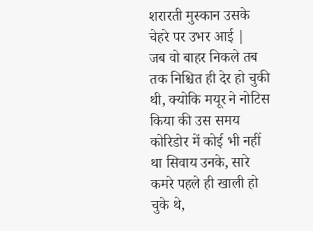शरारती मुस्कान उसके चेहरे पर उभर आई |
जब वो बाहर निकले तब तक निश्चित ही देर हो चुकी थी, क्योकि मयूर ने नोटिस किया की उस समय कोरिडोर में कोई भी नहीं था सिवाय उनके, सारे कमरे पहले ही खाली हो चुके थे,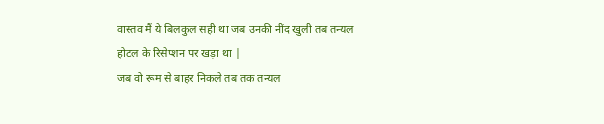वास्तव मैं ये बिलकुल सही था जब उनकी नींद खुली तब तन्यल होटल के रिसेप्शन पर खड़ा था |
जब वो रूम से बाहर निकले तब तक तन्यल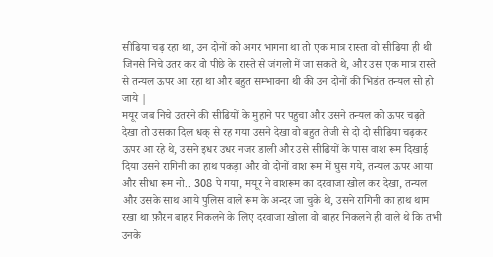सीढिया चढ़ रहा था, उन दोनों को अगर भागना था तो एक मात्र रास्ता वो सीढिया ही थी जिनसे निचे उतर कर वो पीछे के रास्ते से जंगलो में जा सकते थे, और उस एक मात्र रास्ते से तन्यल ऊपर आ रहा था और बहुत सम्भावना थी की उन दोनों की भिडंत तन्यल सो हो जाये |
मयूर जब निचे उतरने की सीढियों के मुहाने पर पहुचा और उसने तन्यल को ऊपर चढ़ते देखा तो उसका दिल धक् से रह गया उसने देखा वो बहुत तेजी से दो दो सीढिया चढ़कर ऊपर आ रहे थे, उसने इधर उधर नजर डाली और उसे सीढियों के पास वाश रूम दिखाई दिया उसने रागिनी का हाथ पकड़ा और वो दोनों वाश रूम में घुस गये, तन्यल ऊपर आया और सीधा रूम नो.. 308 पे गया, मयूर ने वाशरूम का दरवाजा खोल कर देखा, तन्यल और उसके साथ आये पुलिस वाले रूम के अन्दर जा चुके थे, उसने रागिनी का हाथ थाम रखा था फ़ौरन बाहर निकलने के लिए दरवाजा खोला वो बाहर निकलने ही वाले थे कि तभी उनके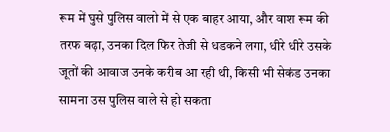रूम में घुसे पुलिस वालो में से एक बाहर आया, और वाश रूम की तरफ बढ़ा, उनका दिल फिर तेजी से धडकने लगा, धीरे धीरे उसके जूतों की आवाज उनके करीब आ रही थी, किसी भी सेकंड उनका सामना उस पुलिस वाले से हो सकता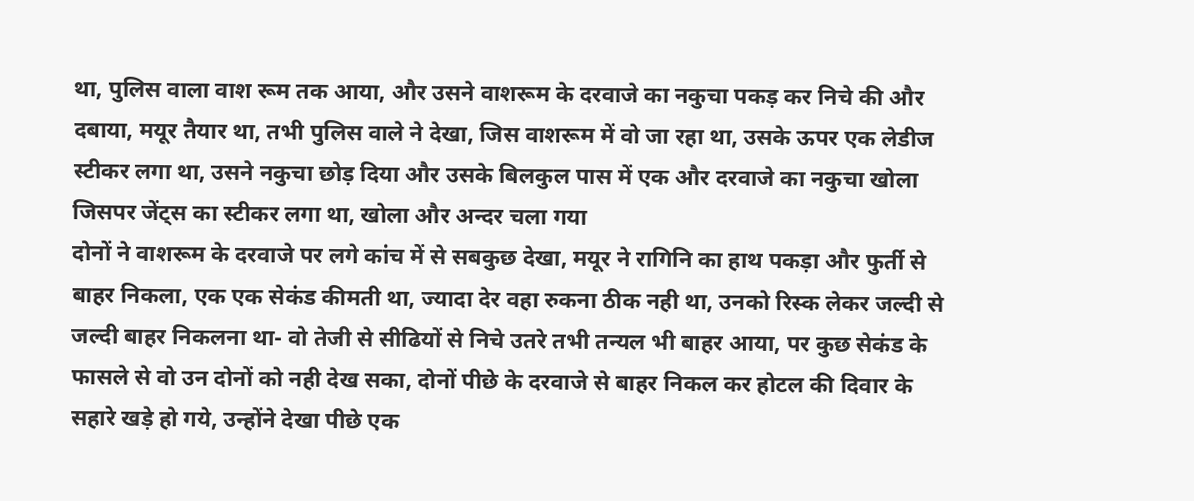था, पुलिस वाला वाश रूम तक आया, और उसने वाशरूम के दरवाजे का नकुचा पकड़ कर निचे की और दबाया, मयूर तैयार था, तभी पुलिस वाले ने देखा, जिस वाशरूम में वो जा रहा था, उसके ऊपर एक लेडीज स्टीकर लगा था, उसने नकुचा छोड़ दिया और उसके बिलकुल पास में एक और दरवाजे का नकुचा खोला जिसपर जेंट्स का स्टीकर लगा था, खोला और अन्दर चला गया
दोनों ने वाशरूम के दरवाजे पर लगे कांच में से सबकुछ देखा, मयूर ने रागिनि का हाथ पकड़ा और फुर्ती से बाहर निकला, एक एक सेकंड कीमती था, ज्यादा देर वहा रुकना ठीक नही था, उनको रिस्क लेकर जल्दी से जल्दी बाहर निकलना था- वो तेजी से सीढियों से निचे उतरे तभी तन्यल भी बाहर आया, पर कुछ सेकंड के फासले से वो उन दोनों को नही देख सका, दोनों पीछे के दरवाजे से बाहर निकल कर होटल की दिवार के सहारे खड़े हो गये, उन्होंने देखा पीछे एक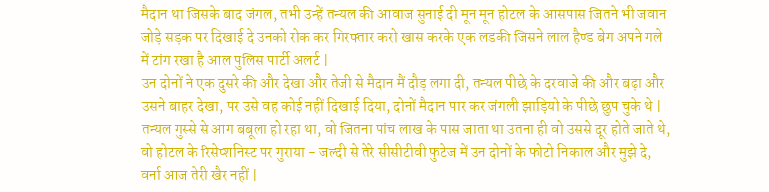मैदान था जिसके बाद जंगल, तभी उन्हें तन्यल की आवाज सुनाई दी मून मून होटल के आसपास जितने भी जवान जोड़े सड़क पर दिखाई दे उनको रोक कर गिरफ्तार करो खास करके एक लडकी जिसने लाल हैण्ड बेग अपने गले में टांग रखा है आल पुलिस पार्टी अलर्ट |
उन दोनों ने एक दुसरे की और देखा और तेजी से मैदान मैं दौड़ लगा दी, तन्यल पीछे के दरवाजे की और बढ़ा और उसने बाहर देखा, पर उसे वह कोई नहीं दिखाई दिया, दोनों मैदान पार कर जंगली झाड़ियो के पीछे छुप चुके थे |
तन्यल गुस्से से आग बबूला हो रहा था, वो जितना पांच लाख के पास जाता था उतना ही वो उससे दूर होते जाते थे, वो होटल के रिसेप्शनिस्ट पर गुराया - जल्दी से तेरे सीसीटीवी फुटेज में उन दोनों के फोटो निकाल और मुझे दे, वर्ना आज तेरी खैर नहीं |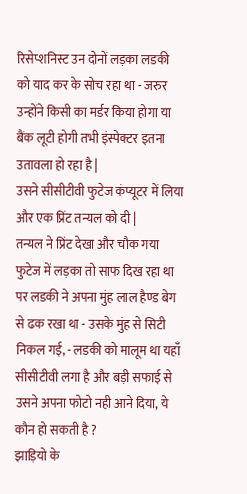रिसेप्शनिस्ट उन दोनों लड़का लडकी को याद कर के सोच रहा था - जरुर उन्होंने किसी का मर्डर किया होगा या बैंक लूटी होगी तभी इंस्पेक्टर इतना उतावला हो रहा है |
उसने सीसीटीवी फुटेज कंप्यूटर में लिया और एक प्रिंट तन्यल को दी |
तन्यल ने प्रिंट देखा और चौक गया फुटेज में लड़का तो साफ दिख रहा था पर लडकी ने अपना मुंह लाल हैण्ड बेग से ढक रखा था - उसके मुंह से सिटी निकल गई, - लडकी को मालूम था यहाँ सीसीटीवी लगा है और बड़ी सफाई से उसने अपना फोटो नही आने दिया, ये कौन हो सकती है ?
झाड़ियो के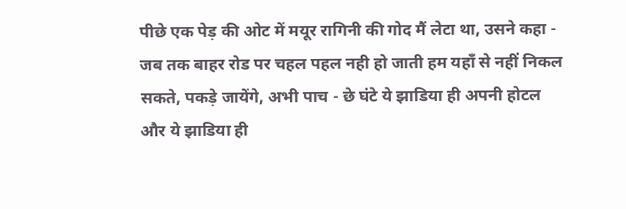पीछे एक पेड़ की ओट में मयूर रागिनी की गोद मैं लेटा था, उसने कहा - जब तक बाहर रोड पर चहल पहल नही हो जाती हम यहाँ से नहीं निकल सकते, पकड़े जायेंगे, अभी पाच - छे घंटे ये झाडिया ही अपनी होटल और ये झाडिया ही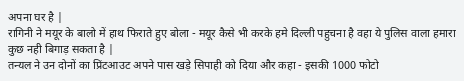अपना घर है |
रागिनी ने मयूर के बालो में हाथ फिराते हुए बोला - मयूर कैसे भी करके हमे दिल्ली पहुचना है वहा ये पुलिस वाला हमारा कुछ नही बिगाड़ सकता है |
तन्यल ने उन दोनों का प्रिंटआउट अपने पास खड़े सिपाही को दिया और कहा - इसकी 1000 फोटो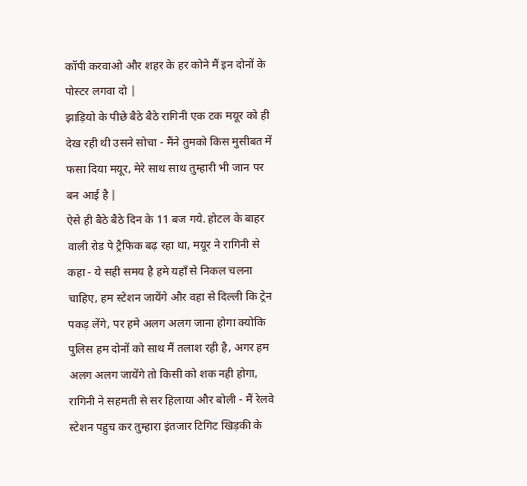कॉपी करवाओ और शहर के हर कोने मैं इन दोनों के पोस्टर लगवा दो |
झाड़ियो के पीछे बैठे बैठे रागिनी एक टक मयूर को ही देख रही थी उसने सोचा - मैंने तुमको किस मुसीबत में फसा दिया मयूर, मेरे साथ साथ तुम्हारी भी जान पर बन आई है |
ऐसे ही बैठे बैठे दिन के 11 बज गये. होटल के बाहर वाली रोड पे ट्रैफिक बढ़ रहा था, मयूर ने रागिनी से कहा - ये सही समय है हमे यहाँ से निकल चलना चाहिए, हम स्टेशन जायेंगे और वहा से दिल्ली कि ट्रेन पकड़ लेंगे, पर हमे अलग अलग जाना होगा क्योकि पुलिस हम दोनों को साथ मैं तलाश रही है, अगर हम अलग अलग जायेंगे तो किसी को शक नही होगा, रागिनी ने सहमती से सर हिलाया और बोली - मैं रेलवे स्टेशन पहुच कर तुम्हारा इंतजार टिगिट खिड़की के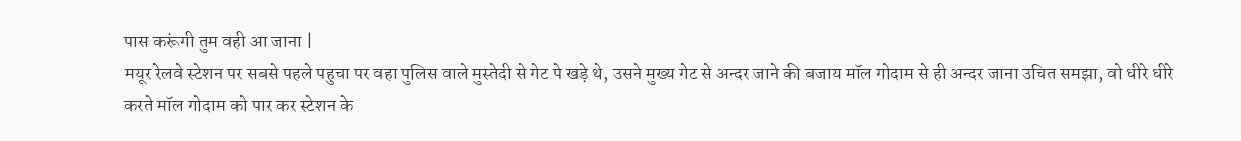पास करूंगी तुम वही आ जाना |
मयूर रेलवे स्टेशन पर सबसे पहले पहुचा पर वहा पुलिस वाले मुस्तेदी से गेट पे खड़े थे, उसने मुख्य गेट से अन्दर जाने की बजाय मॉल गोदाम से ही अन्दर जाना उचित समझा, वो धीरे धीरे करते मॉल गोदाम को पार कर स्टेशन के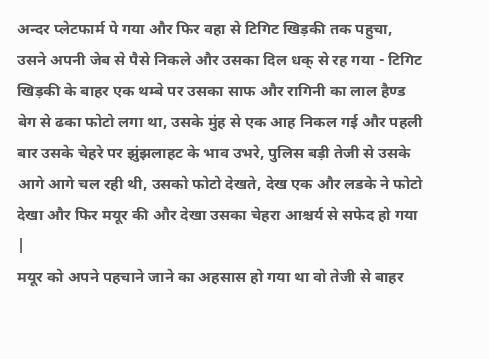अन्दर प्लेटफार्म पे गया और फिर वहा से टिगिट खिड़की तक पहुचा, उसने अपनी जेब से पैसे निकले और उसका दिल धक् से रह गया - टिगिट खिड़की के बाहर एक थम्बे पर उसका साफ और रागिनी का लाल हैण्ड बेग से ढका फोटो लगा था, उसके मुंह से एक आह निकल गई और पहली बार उसके चेहरे पर झुंझलाहट के भाव उभरे, पुलिस बड़ी तेजी से उसके आगे आगे चल रही थी, उसको फोटो देखते, देख एक और लडके ने फोटो देखा और फिर मयूर की और देखा उसका चेहरा आश्चर्य से सफेद हो गया |
मयूर को अपने पहचाने जाने का अहसास हो गया था वो तेजी से बाहर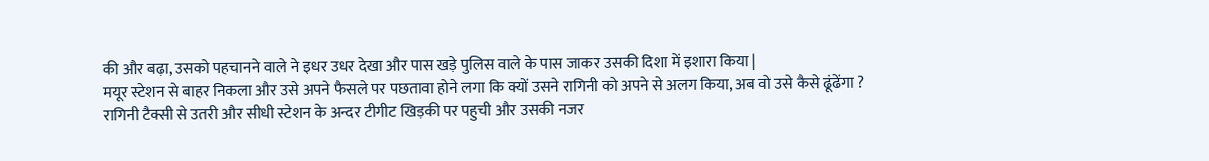की और बढ़ा, उसको पहचानने वाले ने इधर उधर देखा और पास खड़े पुलिस वाले के पास जाकर उसकी दिशा में इशारा किया |
मयूर स्टेशन से बाहर निकला और उसे अपने फैसले पर पछतावा होने लगा कि क्यों उसने रागिनी को अपने से अलग किया, अब वो उसे कैसे ढूंढेंगा ?
रागिनी टैक्सी से उतरी और सीधी स्टेशन के अन्दर टीगीट खिड़की पर पहुची और उसकी नजर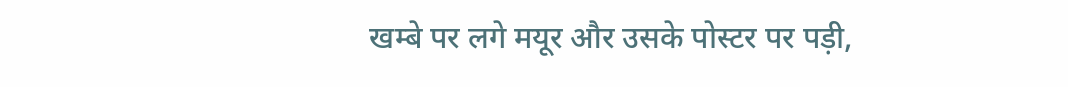खम्बे पर लगे मयूर और उसके पोस्टर पर पड़ी,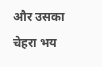और उसका चेहरा भय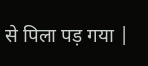से पिला पड़ गया |